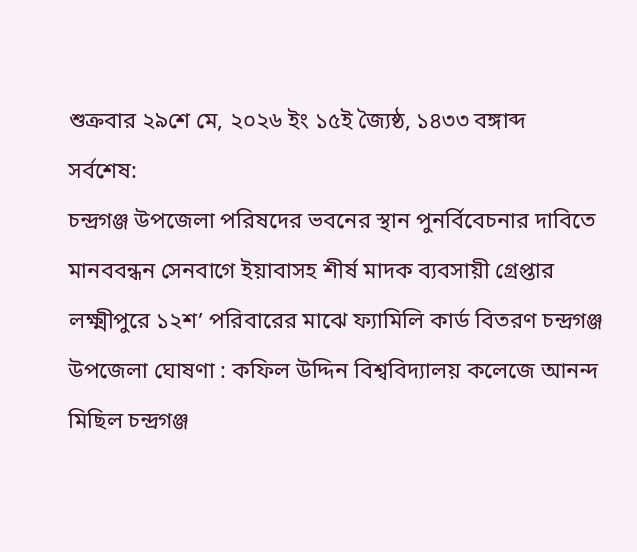শুক্রবার ২৯শে মে, ২০২৬ ইং ১৫ই জ্যৈষ্ঠ, ১৪৩৩ বঙ্গাব্দ
সর্বশেষ:
চন্দ্রগঞ্জ উপজেলা পরিষদের ভবনের স্থান পুনর্বিবেচনার দাবিতে মানববন্ধন সেনবাগে ইয়াবাসহ শীর্ষ মাদক ব্যবসায়ী গ্রেপ্তার লক্ষ্মীপুরে ১২শ’ পরিবারের মাঝে ফ্যামিলি কার্ড বিতরণ চন্দ্রগঞ্জ উপজেলা ঘোষণা : কফিল উদ্দিন বিশ্ববিদ্যালয় কলেজে আনন্দ মিছিল চন্দ্রগঞ্জ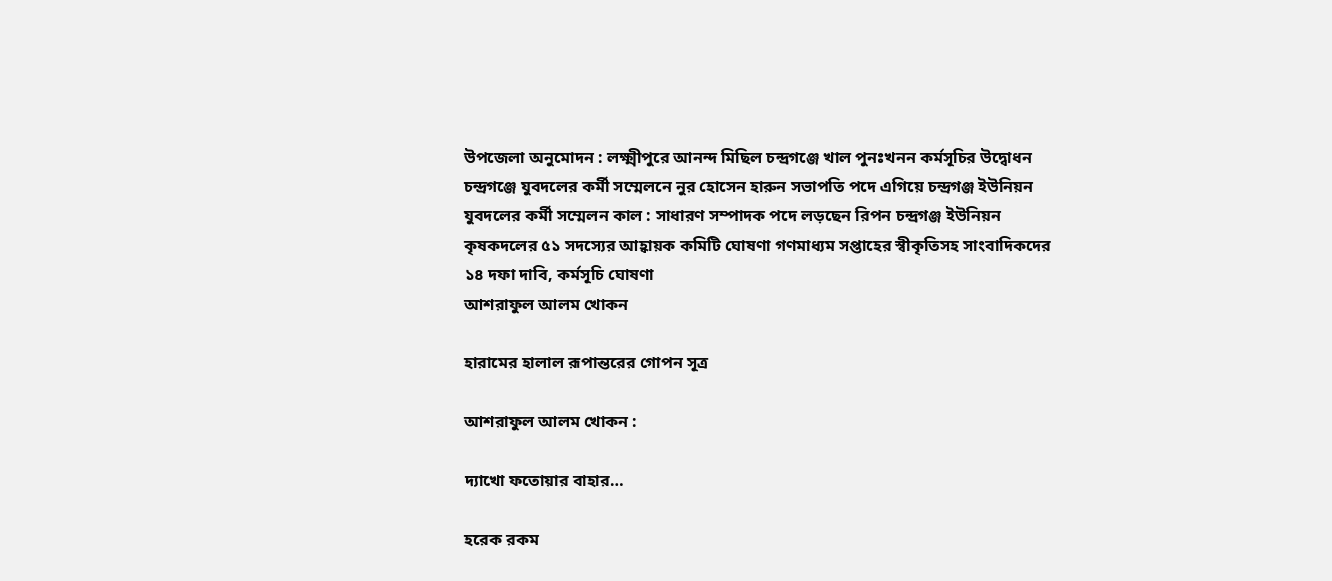উপজেলা অনুমোদন : লক্ষ্মীপুরে আনন্দ মিছিল চন্দ্রগঞ্জে খাল পুনঃখনন কর্মসূচির উদ্বোধন চন্দ্রগঞ্জে যুবদলের কর্মী সম্মেলনে নুর হোসেন হারুন সভাপতি পদে এগিয়ে চন্দ্রগঞ্জ ইউনিয়ন যুবদলের কর্মী সম্মেলন কাল : সাধারণ সম্পাদক পদে লড়ছেন রিপন চন্দ্রগঞ্জ ইউনিয়ন কৃষকদলের ৫১ সদস্যের আহ্বায়ক কমিটি ঘোষণা গণমাধ্যম সপ্তাহের স্বীকৃতিসহ সাংবাদিকদের ১৪ দফা দাবি, কর্মসূচি ঘোষণা
আশরাফুল আলম খোকন

হারামের হালাল রূপান্তরের গোপন সূত্র

আশরাফুল আলম খোকন :

দ্যাখো ফতোয়ার বাহার…

হরেক রকম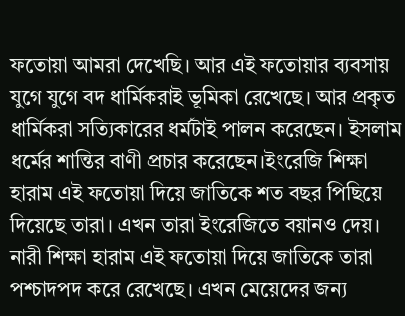ফতোয়া আমরা দেখেছি। আর এই ফতোয়ার ব্যবসায় যুগে যুগে বদ ধার্মিকরাই ভূমিকা রেখেছে। আর প্রকৃত ধার্মিকরা সত্যিকারের ধর্মটাই পালন করেছেন। ইসলাম ধর্মের শান্তির বাণী প্রচার করেছেন।ইংরেজি শিক্ষা হারাম এই ফতোয়া দিয়ে জাতিকে শত বছর পিছিয়ে দিয়েছে তারা। এখন তারা ইংরেজিতে বয়ানও দেয়। নারী শিক্ষা হারাম এই ফতোয়া দিয়ে জাতিকে তারা পশ্চাদপদ করে রেখেছে। এখন মেয়েদের জন্য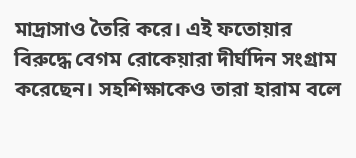মাদ্রাসাও তৈরি করে। এই ফতোয়ার বিরুদ্ধে বেগম রোকেয়ারা দীর্ঘদিন সংগ্রাম করেছেন। সহশিক্ষাকেও তারা হারাম বলে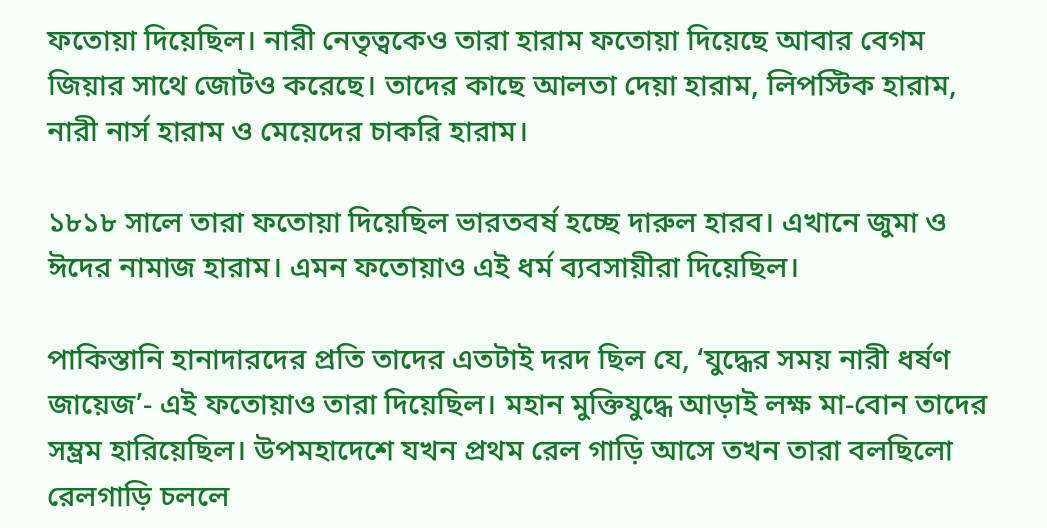ফতোয়া দিয়েছিল। নারী নেতৃত্বকেও তারা হারাম ফতোয়া দিয়েছে আবার বেগম জিয়ার সাথে জোটও করেছে। তাদের কাছে আলতা দেয়া হারাম, লিপস্টিক হারাম, নারী নার্স হারাম ও মেয়েদের চাকরি হারাম।

১৮১৮ সালে তারা ফতোয়া দিয়েছিল ভারতবর্ষ হচ্ছে দারুল হারব। এখানে জুমা ও ঈদের নামাজ হারাম। এমন ফতোয়াও এই ধর্ম ব্যবসায়ীরা দিয়েছিল।

পাকিস্তানি হানাদারদের প্রতি তাদের এতটাই দরদ ছিল যে, ‘যুদ্ধের সময় নারী ধর্ষণ জায়েজ’- এই ফতোয়াও তারা দিয়েছিল। মহান মুক্তিযুদ্ধে আড়াই লক্ষ মা-বোন তাদের সম্ভ্রম হারিয়েছিল। উপমহাদেশে যখন প্রথম রেল গাড়ি আসে তখন তারা বলছিলো রেলগাড়ি চললে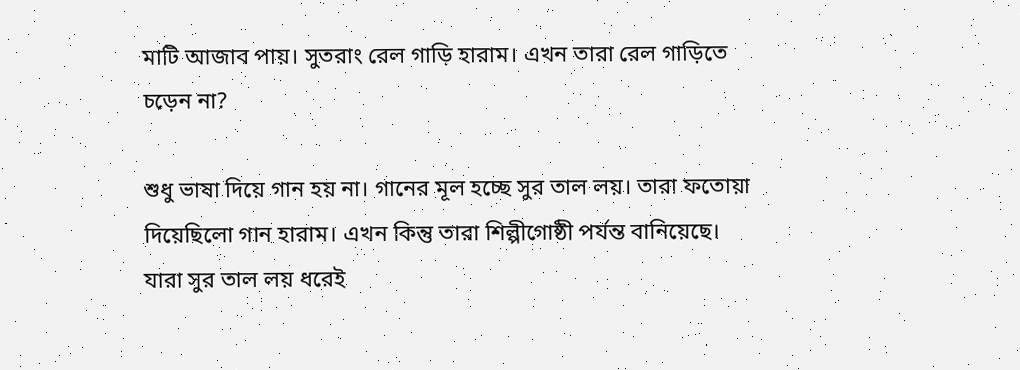মাটি আজাব পায়। সুতরাং রেল গাড়ি হারাম। এখন তারা রেল গাড়িতে চড়েন না?

শুধু ভাষা দিয়ে গান হয় না। গানের মূল হচ্ছে সুর তাল লয়। তারা ফতোয়া দিয়েছিলো গান হারাম। এখন কিন্তু তারা শিল্পীগোষ্ঠী পর্যন্ত বানিয়েছে। যারা সুর তাল লয় ধরেই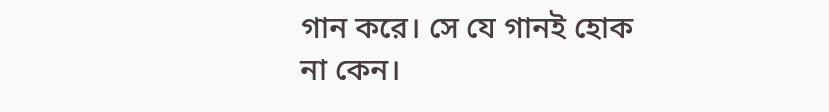গান করে। সে যে গানই হোক না কেন।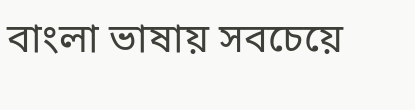বাংলা ভাষায় সবচেয়ে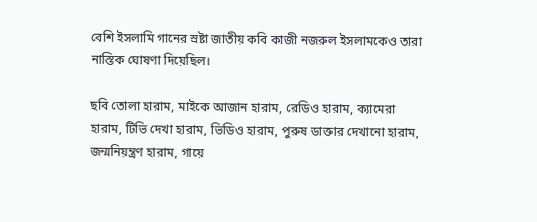বেশি ইসলামি গানের স্রষ্টা জাতীয় কবি কাজী নজরুল ইসলামকেও তারা নাস্তিক ঘোষণা দিয়েছিল।

ছবি তোলা হারাম, মাইকে আজান হারাম, রেডিও হারাম, ক্যামেরা হারাম, টিভি দেখা হারাম, ভিডিও হারাম, পুরুষ ডাক্তার দেখানো হারাম, জন্মনিয়ন্ত্রণ হারাম, গায়ে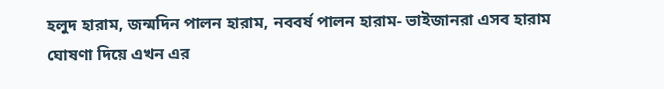হলুদ হারাম, জন্মদিন পালন হারাম, নববর্ষ পালন হারাম- ভাইজানরা এসব হারাম ঘোষণা দিয়ে এখন এর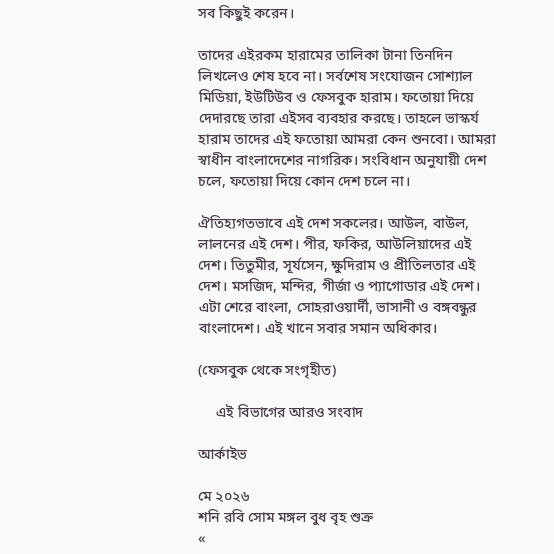সব কিছুই করেন।

তাদের এইরকম হারামের তালিকা টানা তিনদিন লিখলেও শেষ হবে না। সর্বশেষ সংযোজন সোশ্যাল মিডিয়া, ইউটিউব ও ফেসবুক হারাম। ফতোয়া দিয়ে দেদারছে তারা এইসব ব্যবহার করছে। তাহলে ভাস্কর্য হারাম তাদের এই ফতোয়া আমরা কেন শুনবো। আমরা স্বাধীন বাংলাদেশের নাগরিক। সংবিধান অনুযায়ী দেশ চলে, ফতোয়া দিয়ে কোন দেশ চলে না।

ঐতিহ্যগতভাবে এই দেশ সকলের। আউল, বাউল, লালনের এই দেশ। পীর, ফকির, আউলিয়াদের এই দেশ। তিতুমীর, সূর্যসেন, ক্ষুদিরাম ও প্রীতিলতার এই দেশ। মসজিদ, মন্দির, গীর্জা ও প্যাগোডার এই দেশ। এটা শেরে বাংলা, সোহরাওয়ার্দী, ভাসানী ও বঙ্গবন্ধুর বাংলাদেশ। এই খানে সবার সমান অধিকার।

(ফেসবুক থেকে সংগৃহীত)

     এই বিভাগের আরও সংবাদ

আর্কাইভ

মে ২০২৬
শনি রবি সোম মঙ্গল বুধ বৃহ শুক্র
«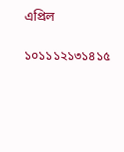এপ্রিল

১০১১১২১৩১৪১৫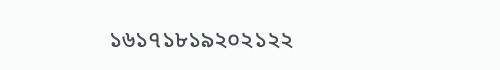১৬১৭১৮১৯২০২১২২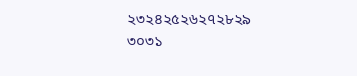২৩২৪২৫২৬২৭২৮২৯
৩০৩১